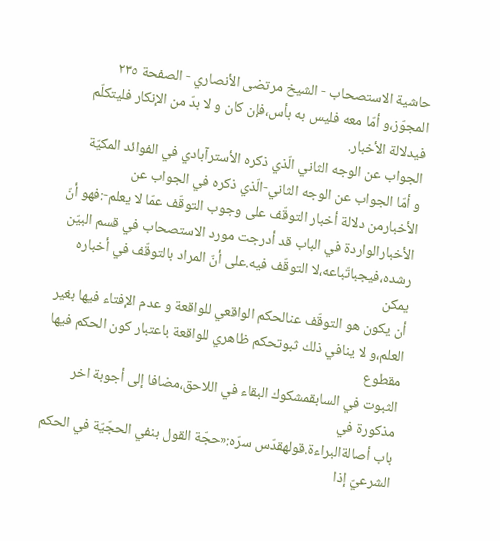حاشية الاستصحاب - الشيخ مرتضى الأنصاري - الصفحة ٢٣٥
المجوّز،و أمّا معه فليس به بأس،فإن كان و لا بدّ من الإنكار فليتكلّم فيدلالة الأخبار.
الجواب عن الوجه الثاني الّذي ذكره الأسترآبادي في الفوائد المكيّة
و أمّا الجواب عن الوجه الثاني-الّذي ذكره في الجواب عن
الأخبارمن دلالة أخبار التوقّف على وجوب التوقّف عمّا لا يعلم-:فهو أنّ
الأخبارالواردة في الباب قد أدرجت مورد الاستصحاب في قسم البيّن
رشده،فيجباتّباعه،لا التوقّف فيه.على أنّ المراد بالتوقّف في أخباره يمكن
أن يكون هو التوقّف عنالحكم الواقعي للواقعة و عدم الإفتاء فيها بغير
العلم،و لا ينافي ذلك ثبوتحكم ظاهري للواقعة باعتبار كون الحكم فيها مقطوع
الثبوت في السابقمشكوك البقاء في اللاحق،مضافا إلى أجوبة اخر مذكورة في
باب أصالةالبراءة.قولهقدّس سرّه:«حجّة القول بنفي الحجّيّة في الحكم
الشرعيّ إذا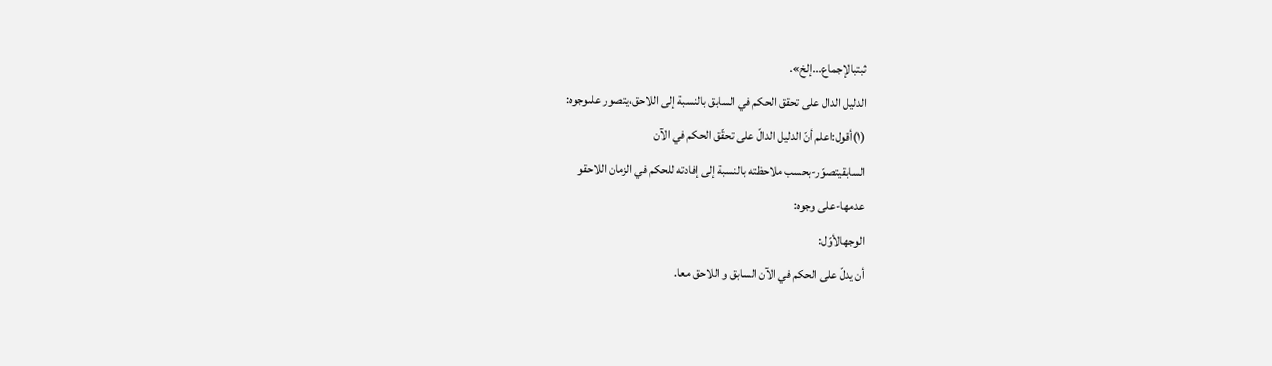ثبتبالإجماع...إلخ».
الدليل الدال على تحقق الحكم في السابق بالنسبة إلى اللاحق،يتصور علىوجوه:
(١)أقول:اعلم أنّ الدليل الدالّ على تحقّق الحكم في الآن
السابقيتصوّر-بحسب ملاحظته بالنسبة إلى إفادته للحكم في الزمان اللاحقو
عدمها-على وجوه:
الوجهالأوّل:
أن يدلّ على الحكم في الآن السابق و اللاحق معا.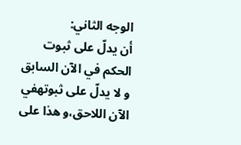الوجه الثاني:
أن يدلّ على ثبوت الحكم في الآن السابق و لا يدلّ على ثبوتهفي الآن اللاحق،و هذا على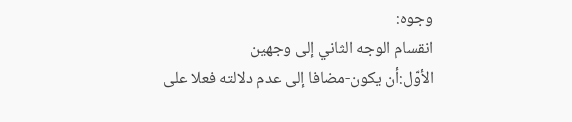وجوه:
انقسام الوجه الثاني إلى وجهين
الأوّل:أن يكون-مضافا إلى عدم دلالته فعلا على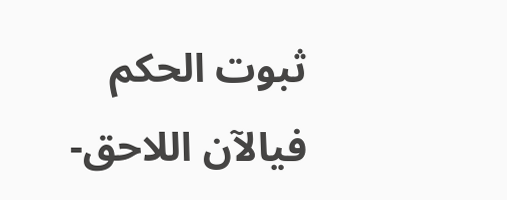ثبوت الحكم
فيالآن اللاحق-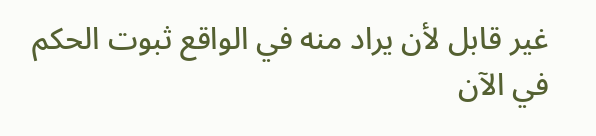غير قابل لأن يراد منه في الواقع ثبوت الحكم في الآن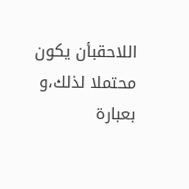اللاحقبأن يكون محتملا لذلك،و بعبارة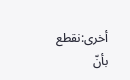أخرى:نقطع بأنّ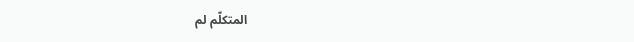المتكلّم لم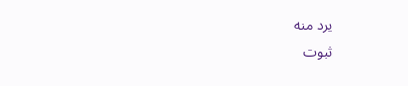يرد منه
ثبوت